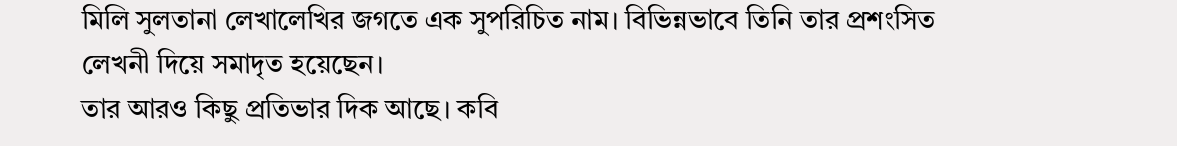মিলি সুলতানা লেখালেখির জগতে এক সুপরিচিত নাম। বিভিন্নভাবে তিনি তার প্রশংসিত লেখনী দিয়ে সমাদৃত হয়েছেন।
তার আরও কিছু প্রতিভার দিক আছে। কবি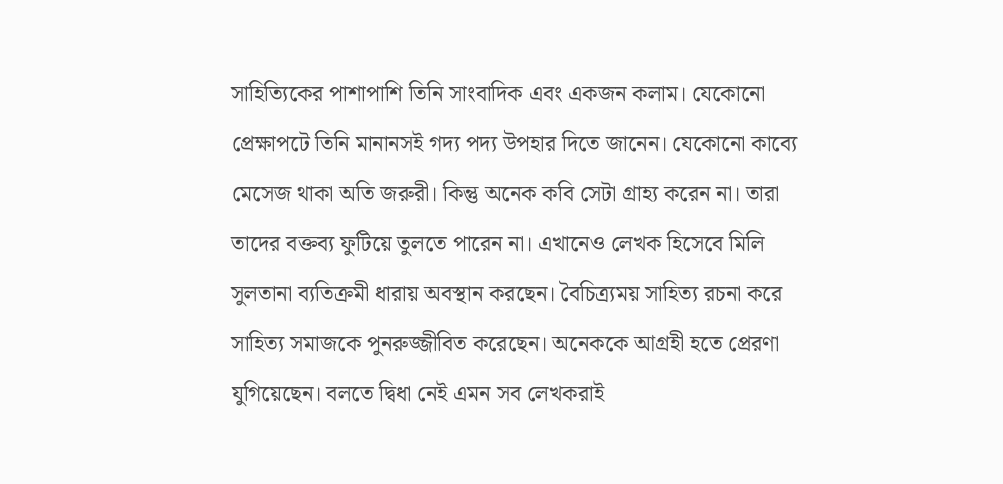সাহিত্যিকের পাশাপাশি তিনি সাংবাদিক এবং একজন কলাম। যেকোনো প্রেক্ষাপটে তিনি মানানসই গদ্য পদ্য উপহার দিতে জানেন। যেকোনো কাব্যে মেসেজ থাকা অতি জরুরী। কিন্তু অনেক কবি সেটা গ্রাহ্য করেন না। তারা তাদের বক্তব্য ফুটিয়ে তুলতে পারেন না। এখানেও লেখক হিসেবে মিলি সুলতানা ব্যতিক্রমী ধারায় অবস্থান করছেন। বৈচিত্র্যময় সাহিত্য রচনা করে সাহিত্য সমাজকে পুনরুজ্জীবিত করেছেন। অনেককে আগ্রহী হতে প্রেরণা যুগিয়েছেন। বলতে দ্বিধা নেই এমন সব লেখকরাই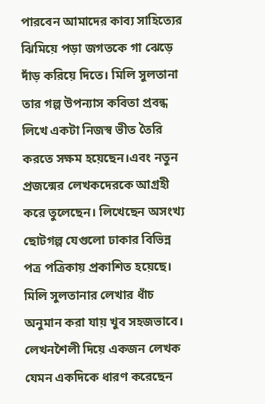পারবেন আমাদের কাব্য সাহিত্যের ঝিমিয়ে পড়া জগতকে গা ঝেড়ে দাঁড় করিয়ে দিতে। মিলি সুলতানা তার গল্প উপন্যাস কবিতা প্রবন্ধ লিখে একটা নিজস্ব ভীত তৈরি করতে সক্ষম হয়েছেন।এবং নতুন প্রজন্মের লেখকদেরকে আগ্রহী করে তুলেছেন। লিখেছেন অসংখ্য ছোটগল্প যেগুলো ঢাকার বিভিন্ন পত্র পত্রিকায় প্রকাশিত হয়েছে। মিলি সুলতানার লেখার ধাঁচ অনুমান করা যায় খুব সহজভাবে। লেখনশৈলী দিয়ে একজন লেখক যেমন একদিকে ধারণ করেছেন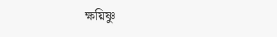ক্ষয়িষ্ণু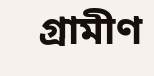গ্রামীণ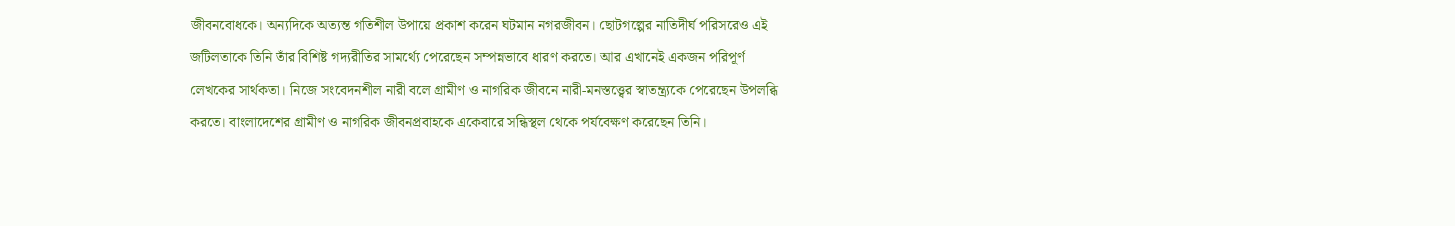জীবনবোধকে। অন্যদিকে অত্যন্ত গতিশীল উপায়ে প্রকাশ করেন ঘটমান নগরজীবন। ছোটগল্পের নাতিদীর্ঘ পরিসরেও এই জটিলতাকে তিনি তাঁর বিশিষ্ট গদ্যরীতির সামর্থ্যে পেরেছেন সম্পন্নভাবে ধারণ করতে। আর এখানেই একজন পরিপূর্ণ লেখকের সার্থকতা। নিজে সংবেদনশীল নারী বলে গ্রামীণ ও নাগরিক জীবনে নারী-মনস্তত্ত্বের স্বাতন্ত্র্যকে পেরেছেন উপলব্ধি করতে। বাংলাদেশের গ্রামীণ ও নাগরিক জীবনপ্রবাহকে একেবারে সন্ধিস্থল থেকে পর্যবেক্ষণ করেছেন তিনি।